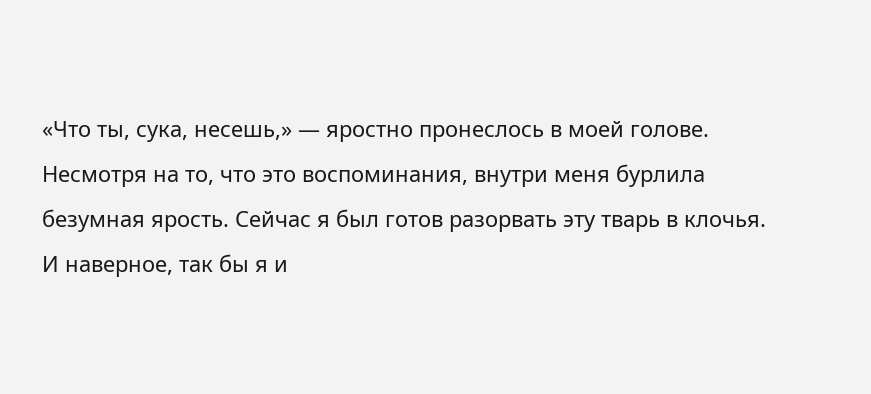«Что ты, сука, несешь,» — яростно пронеслось в моей голове. Несмотря на то, что это воспоминания, внутри меня бурлила безумная ярость. Сейчас я был готов разорвать эту тварь в клочья.
И наверное, так бы я и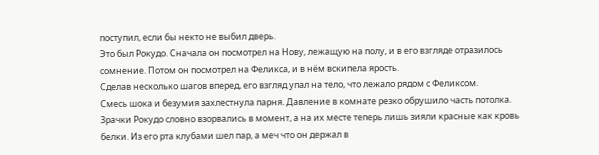поступил, если бы некто не выбил дверь.
Это был Рокудо. Сначала он посмотрел на Нову, лежащую на полу, и в его взгляде отразилось сомнение. Потом он посмотрел на Феликса, и в нём вскипела ярость.
Сделав несколько шагов вперед, его взгляд упал на тело, что лежало рядом с Феликсом.
Смесь шока и безумия захлестнула парня. Давление в комнате резко обрушило часть потолка. Зрачки Рокудо словно взорвались в момент, а на их месте теперь лишь зияли красные как кровь белки. Из его рта клубами шел пар, а меч что он держал в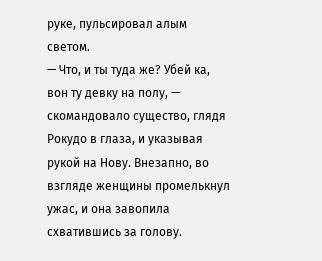руке, пульсировал алым светом.
— Что, и ты туда же? Убей ка, вон ту девку на полу, — скомандовало существо, глядя Рокудо в глаза, и указывая рукой на Нову. Внезапно, во взгляде женщины промелькнул ужас, и она завопила схватившись за голову.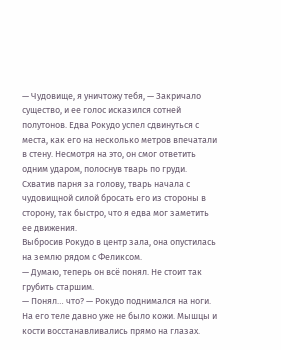— Чудовище, я уничтожу тебя, — Закричало существо, и ее голос исказился сотней полутонов. Едва Рокудо успел сдвинуться с места, как его на несколько метров впечатали в стену. Несмотря на это, он смог ответить одним ударом, полоснув тварь по груди.
Схватив парня за голову, тварь начала с чудовищной силой бросать его из стороны в сторону, так быстро, что я едва мог заметить ее движения.
Выбросив Рокудо в центр зала, она опустилась на землю рядом с Феликсом.
— Думаю, теперь он всё понял. Не стоит так грубить старшим.
— Понял… что? — Рокудо поднимался на ноги. На его теле давно уже не было кожи. Мышцы и кости восстанавливались прямо на глазах.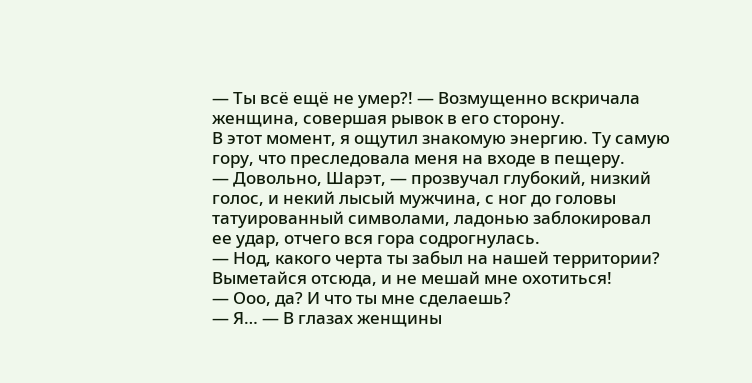— Ты всё ещё не умер?! — Возмущенно вскричала женщина, совершая рывок в его сторону.
В этот момент, я ощутил знакомую энергию. Ту самую гору, что преследовала меня на входе в пещеру.
— Довольно, Шарэт, — прозвучал глубокий, низкий голос, и некий лысый мужчина, с ног до головы татуированный символами, ладонью заблокировал ее удар, отчего вся гора содрогнулась.
— Нод, какого черта ты забыл на нашей территории? Выметайся отсюда, и не мешай мне охотиться!
— Ооо, да? И что ты мне сделаешь?
— Я… — В глазах женщины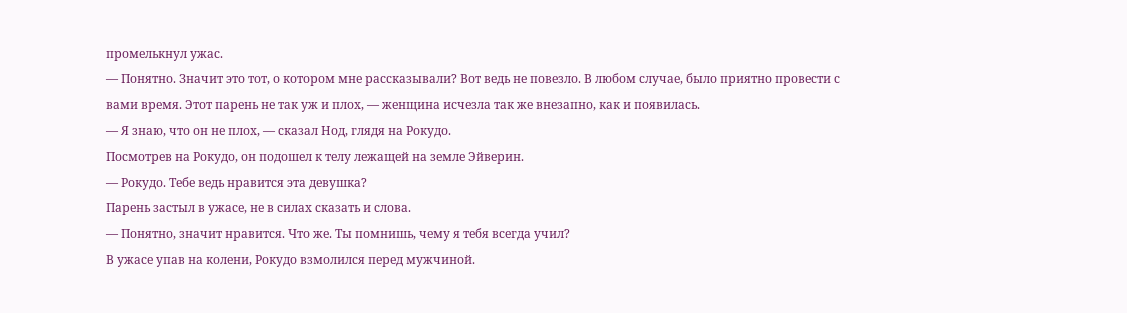промелькнул ужас.
— Понятно. Значит это тот, о котором мне рассказывали? Вот ведь не повезло. В любом случае, было приятно провести с вами время. Этот парень не так уж и плох, — женщина исчезла так же внезапно, как и появилась.
— Я знаю, что он не плох, — сказал Нод, глядя на Рокудо.
Посмотрев на Рокудо, он подошел к телу лежащей на земле Эйверин.
— Рокудо. Тебе ведь нравится эта девушка?
Парень застыл в ужасе, не в силах сказать и слова.
— Понятно, значит нравится. Что же. Ты помнишь, чему я тебя всегда учил?
В ужасе упав на колени, Рокудо взмолился перед мужчиной.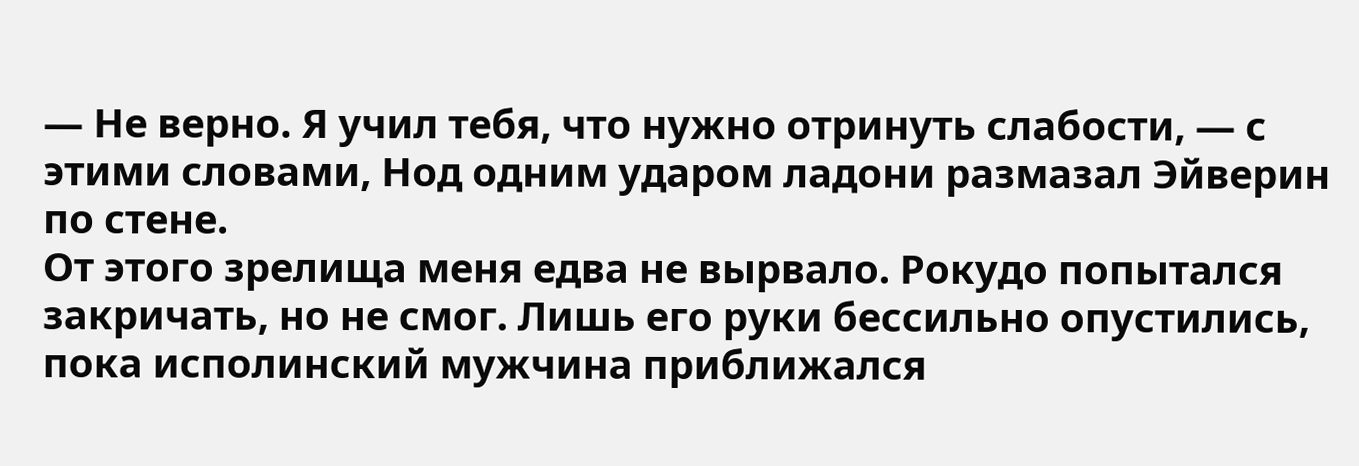— Не верно. Я учил тебя, что нужно отринуть слабости, — с этими словами, Нод одним ударом ладони размазал Эйверин по стене.
От этого зрелища меня едва не вырвало. Рокудо попытался закричать, но не смог. Лишь его руки бессильно опустились, пока исполинский мужчина приближался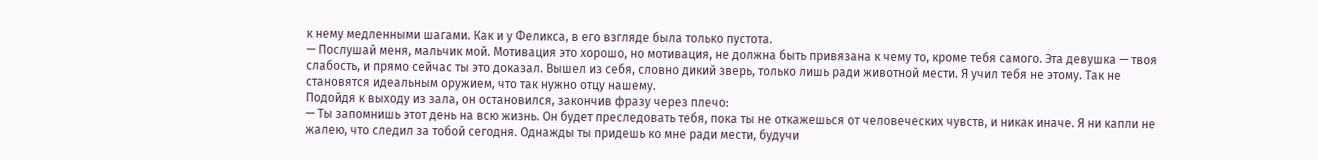к нему медленными шагами. Как и у Феликса, в его взгляде была только пустота.
— Послушай меня, мальчик мой. Мотивация это хорошо, но мотивация, не должна быть привязана к чему то, кроме тебя самого. Эта девушка — твоя слабость, и прямо сейчас ты это доказал. Вышел из себя, словно дикий зверь, только лишь ради животной мести. Я учил тебя не этому. Так не становятся идеальным оружием, что так нужно отцу нашему.
Подойдя к выходу из зала, он остановился, закончив фразу через плечо:
— Ты запомнишь этот день на всю жизнь. Он будет преследовать тебя, пока ты не откажешься от человеческих чувств, и никак иначе. Я ни капли не жалею, что следил за тобой сегодня. Однажды ты придешь ко мне ради мести, будучи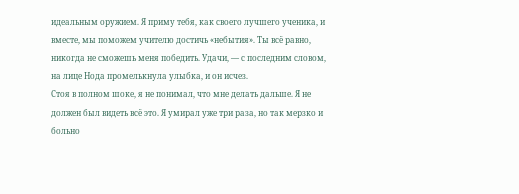идеальным оружием. Я приму тебя, как своего лучшего ученика, и вместе, мы поможем учителю достичь «небытия». Ты всё равно, никогда не сможешь меня победить. Удачи, — с последним словом, на лице Нода промелькнула улыбка, и он исчез.
Стоя в полном шоке, я не понимал, что мне делать дальше. Я не должен был видеть всё это. Я умирал уже три раза, но так мерзко и больно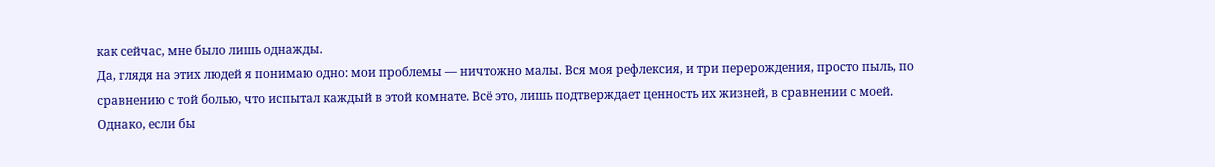как сейчас, мне было лишь однажды.
Да, глядя на этих людей я понимаю одно: мои проблемы — ничтожно малы. Вся моя рефлексия, и три перерождения, просто пыль, по сравнению с той болью, что испытал каждый в этой комнате. Всё это, лишь подтверждает ценность их жизней, в сравнении с моей.
Однако, если бы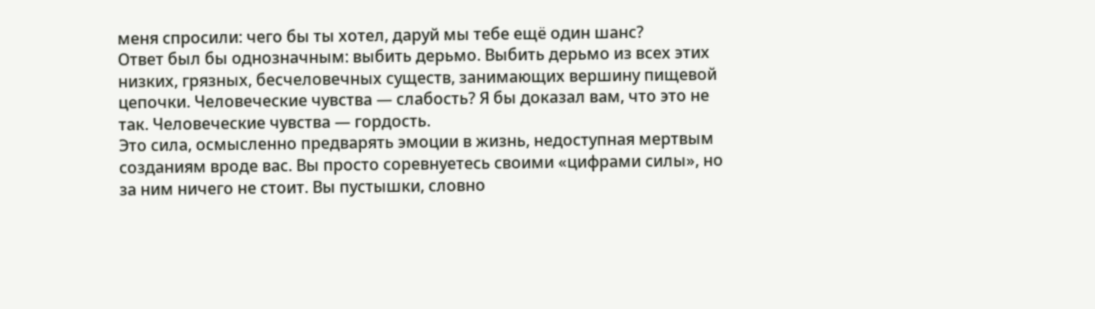меня спросили: чего бы ты хотел, даруй мы тебе ещё один шанс?
Ответ был бы однозначным: выбить дерьмо. Выбить дерьмо из всех этих низких, грязных, бесчеловечных существ, занимающих вершину пищевой цепочки. Человеческие чувства — слабость? Я бы доказал вам, что это не так. Человеческие чувства — гордость.
Это сила, осмысленно предварять эмоции в жизнь, недоступная мертвым созданиям вроде вас. Вы просто соревнуетесь своими «цифрами силы», но за ним ничего не стоит. Вы пустышки, словно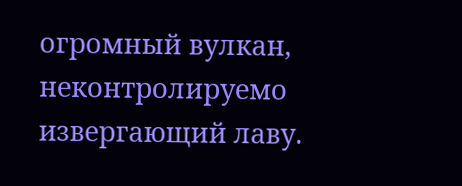огромный вулкан, неконтролируемо извергающий лаву.